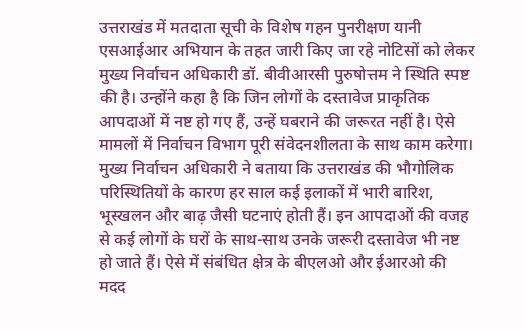उत्तराखंड में मतदाता सूची के विशेष गहन पुनरीक्षण यानी एसआईआर अभियान के तहत जारी किए जा रहे नोटिसों को लेकर मुख्य निर्वाचन अधिकारी डॉ. बीवीआरसी पुरुषोत्तम ने स्थिति स्पष्ट की है। उन्होंने कहा है कि जिन लोगों के दस्तावेज प्राकृतिक आपदाओं में नष्ट हो गए हैं, उन्हें घबराने की जरूरत नहीं है। ऐसे मामलों में निर्वाचन विभाग पूरी संवेदनशीलता के साथ काम करेगा।
मुख्य निर्वाचन अधिकारी ने बताया कि उत्तराखंड की भौगोलिक परिस्थितियों के कारण हर साल कई इलाकों में भारी बारिश, भूस्खलन और बाढ़ जैसी घटनाएं होती हैं। इन आपदाओं की वजह से कई लोगों के घरों के साथ-साथ उनके जरूरी दस्तावेज भी नष्ट हो जाते हैं। ऐसे में संबंधित क्षेत्र के बीएलओ और ईआरओ की मदद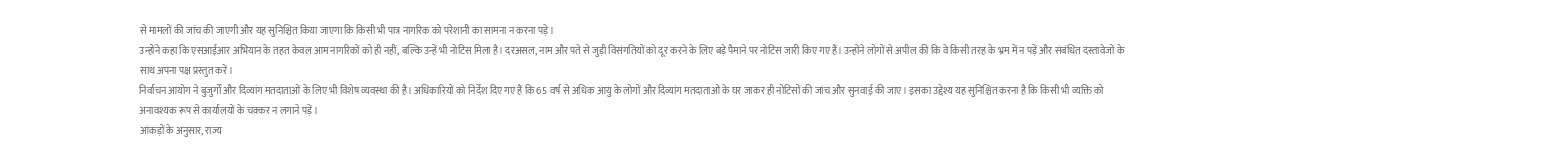से मामलों की जांच की जाएगी और यह सुनिश्चित किया जाएगा कि किसी भी पात्र नागरिक को परेशानी का सामना न करना पड़े।
उन्होंने कहा कि एसआईआर अभियान के तहत केवल आम नागरिकों को ही नहीं, बल्कि उन्हें भी नोटिस मिला है। दरअसल, नाम और पते से जुड़ी विसंगतियों को दूर करने के लिए बड़े पैमाने पर नोटिस जारी किए गए हैं। उन्होंने लोगों से अपील की कि वे किसी तरह के भ्रम में न पड़ें और संबंधित दस्तावेजों के साथ अपना पक्ष प्रस्तुत करें।
निर्वाचन आयोग ने बुजुर्गों और दिव्यांग मतदाताओं के लिए भी विशेष व्यवस्था की है। अधिकारियों को निर्देश दिए गए हैं कि 65 वर्ष से अधिक आयु के लोगों और दिव्यांग मतदाताओं के घर जाकर ही नोटिसों की जांच और सुनवाई की जाए। इसका उद्देश्य यह सुनिश्चित करना है कि किसी भी व्यक्ति को अनावश्यक रूप से कार्यालयों के चक्कर न लगाने पड़ें।
आंकड़ों के अनुसार, राज्य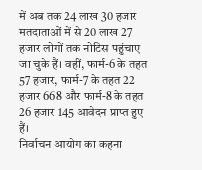में अब तक 24 लाख 30 हजार मतदाताओं में से 20 लाख 27 हजार लोगों तक नोटिस पहुंचाए जा चुके हैं। वहीं, फार्म-6 के तहत 57 हजार, फार्म-7 के तहत 22 हजार 668 और फार्म-8 के तहत 26 हजार 145 आवेदन प्राप्त हुए हैं।
निर्वाचन आयोग का कहना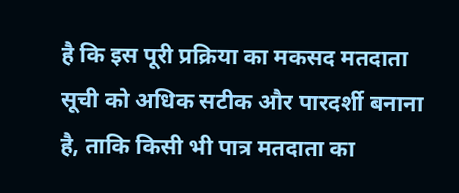है कि इस पूरी प्रक्रिया का मकसद मतदाता सूची को अधिक सटीक और पारदर्शी बनाना है, ताकि किसी भी पात्र मतदाता का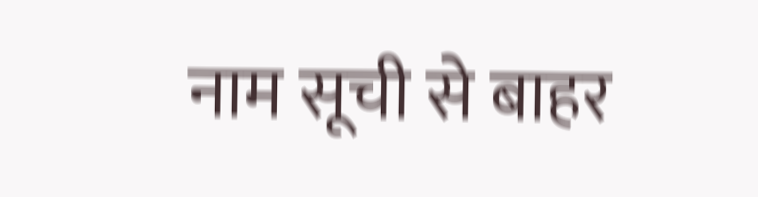नाम सूची से बाहर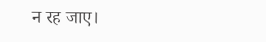न रह जाए।